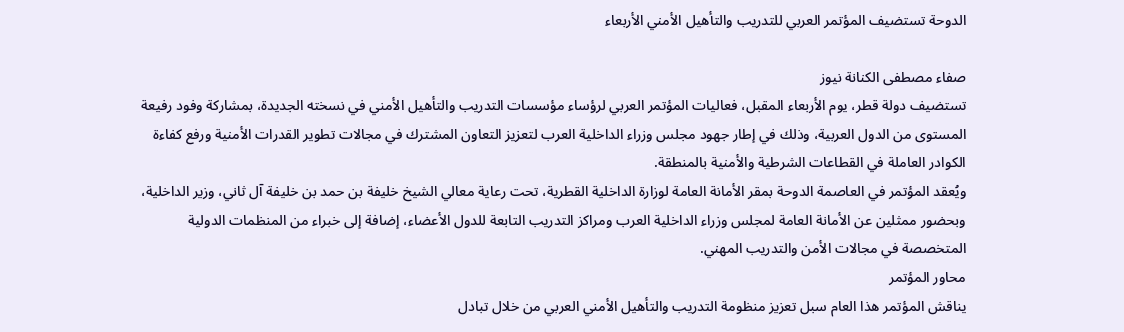الدوحة تستضيف المؤتمر العربي للتدريب والتأهيل الأمني الأربعاء

صفاء مصطفى الكنانة نيوز
تستضيف دولة قطر، يوم الأربعاء المقبل، فعاليات المؤتمر العربي لرؤساء مؤسسات التدريب والتأهيل الأمني في نسخته الجديدة، بمشاركة وفود رفيعة المستوى من الدول العربية، وذلك في إطار جهود مجلس وزراء الداخلية العرب لتعزيز التعاون المشترك في مجالات تطوير القدرات الأمنية ورفع كفاءة الكوادر العاملة في القطاعات الشرطية والأمنية بالمنطقة.
ويُعقد المؤتمر في العاصمة الدوحة بمقر الأمانة العامة لوزارة الداخلية القطرية، تحت رعاية معالي الشيخ خليفة بن حمد بن خليفة آل ثاني، وزير الداخلية، وبحضور ممثلين عن الأمانة العامة لمجلس وزراء الداخلية العرب ومراكز التدريب التابعة للدول الأعضاء، إضافة إلى خبراء من المنظمات الدولية المتخصصة في مجالات الأمن والتدريب المهني.
محاور المؤتمر
يناقش المؤتمر هذا العام سبل تعزيز منظومة التدريب والتأهيل الأمني العربي من خلال تبادل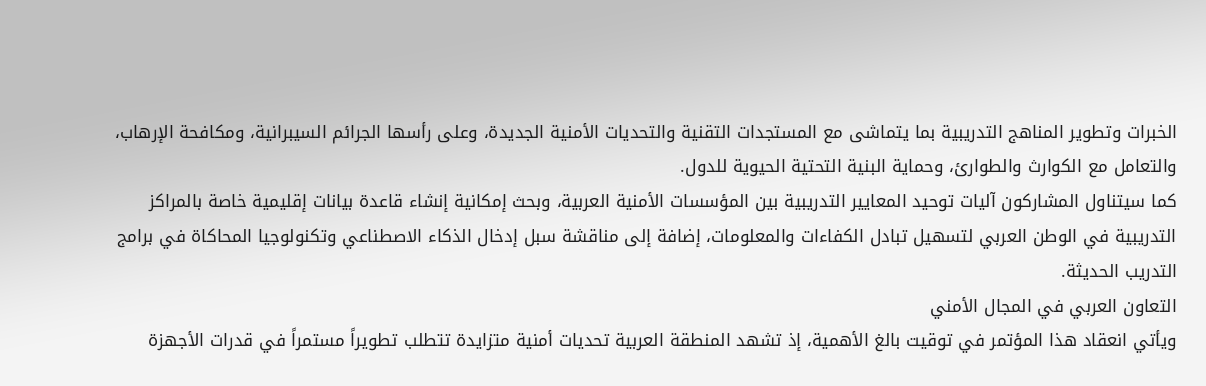الخبرات وتطوير المناهج التدريبية بما يتماشى مع المستجدات التقنية والتحديات الأمنية الجديدة، وعلى رأسها الجرائم السيبرانية، ومكافحة الإرهاب، والتعامل مع الكوارث والطوارئ، وحماية البنية التحتية الحيوية للدول.
كما سيتناول المشاركون آليات توحيد المعايير التدريبية بين المؤسسات الأمنية العربية، وبحث إمكانية إنشاء قاعدة بيانات إقليمية خاصة بالمراكز التدريبية في الوطن العربي لتسهيل تبادل الكفاءات والمعلومات، إضافة إلى مناقشة سبل إدخال الذكاء الاصطناعي وتكنولوجيا المحاكاة في برامج التدريب الحديثة.
التعاون العربي في المجال الأمني
ويأتي انعقاد هذا المؤتمر في توقيت بالغ الأهمية، إذ تشهد المنطقة العربية تحديات أمنية متزايدة تتطلب تطويراً مستمراً في قدرات الأجهزة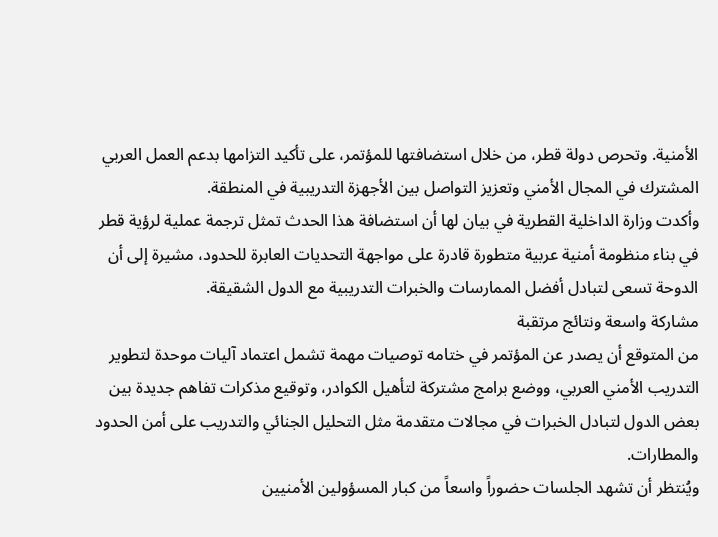الأمنية. وتحرص دولة قطر، من خلال استضافتها للمؤتمر، على تأكيد التزامها بدعم العمل العربي المشترك في المجال الأمني وتعزيز التواصل بين الأجهزة التدريبية في المنطقة.
وأكدت وزارة الداخلية القطرية في بيان لها أن استضافة هذا الحدث تمثل ترجمة عملية لرؤية قطر في بناء منظومة أمنية عربية متطورة قادرة على مواجهة التحديات العابرة للحدود، مشيرة إلى أن الدوحة تسعى لتبادل أفضل الممارسات والخبرات التدريبية مع الدول الشقيقة.
مشاركة واسعة ونتائج مرتقبة
من المتوقع أن يصدر عن المؤتمر في ختامه توصيات مهمة تشمل اعتماد آليات موحدة لتطوير التدريب الأمني العربي، ووضع برامج مشتركة لتأهيل الكوادر، وتوقيع مذكرات تفاهم جديدة بين بعض الدول لتبادل الخبرات في مجالات متقدمة مثل التحليل الجنائي والتدريب على أمن الحدود والمطارات.
ويُنتظر أن تشهد الجلسات حضوراً واسعاً من كبار المسؤولين الأمنيين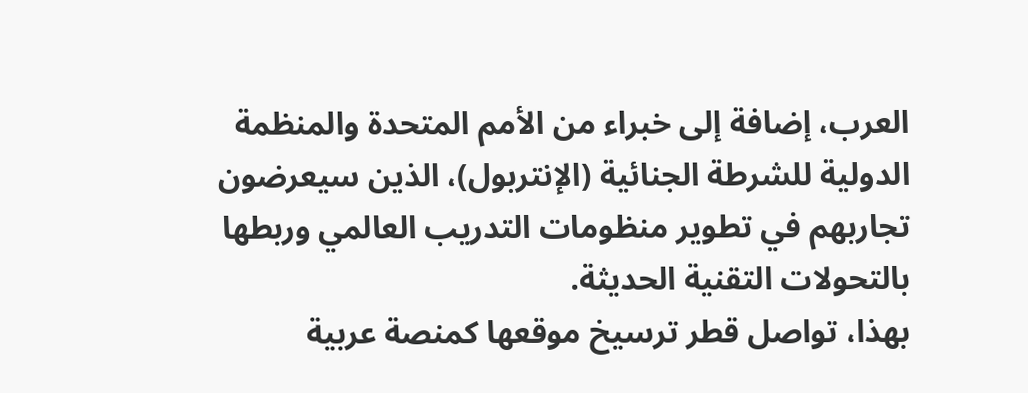العرب، إضافة إلى خبراء من الأمم المتحدة والمنظمة الدولية للشرطة الجنائية (الإنتربول)، الذين سيعرضون تجاربهم في تطوير منظومات التدريب العالمي وربطها بالتحولات التقنية الحديثة.
بهذا، تواصل قطر ترسيخ موقعها كمنصة عربية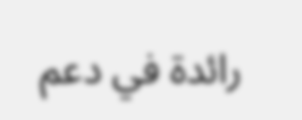رائدة في دعم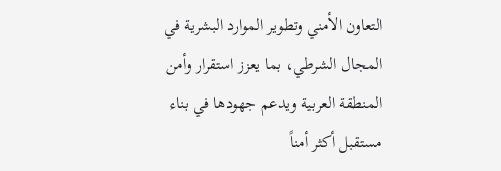التعاون الأمني وتطوير الموارد البشرية في المجال الشرطي، بما يعزز استقرار وأمن المنطقة العربية ويدعم جهودها في بناء مستقبل أكثر أمناً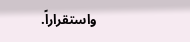واستقراراً.